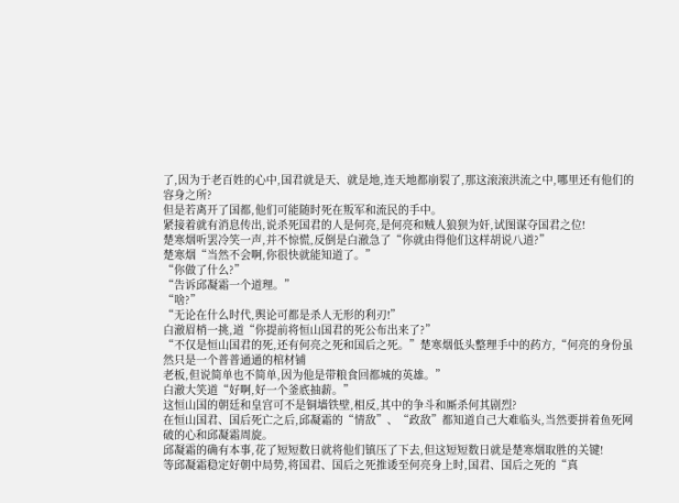了,因为于老百姓的心中,国君就是天、就是地,连天地都崩裂了,那这滚滚洪流之中,哪里还有他们的容身之所?
但是若离开了国都,他们可能随时死在叛军和流民的手中。
紧接着就有消息传出,说杀死国君的人是何亮,是何亮和贼人狼狈为奸,试图谋夺国君之位!
楚寒烟听罢冷笑一声,并不惊慌,反倒是白澈急了“你就由得他们这样胡说八道?”
楚寒烟“当然不会啊,你很快就能知道了。”
“你做了什么?”
“告诉邱凝霜一个道理。”
“啥?”
“无论在什么时代,舆论可都是杀人无形的利刃!”
白澈眉梢一挑,道“你提前将恒山国君的死公布出来了?”
“不仅是恒山国君的死,还有何亮之死和国后之死。”楚寒烟低头整理手中的药方,“何亮的身份虽然只是一个普普通通的棺材铺
老板,但说简单也不简单,因为他是带粮食回都城的英雄。”
白澈大笑道“好啊,好一个釜底抽薪。”
这恒山国的朝廷和皇宫可不是铜墙铁壁,相反,其中的争斗和厮杀何其剧烈?
在恒山国君、国后死亡之后,邱凝霜的“情敌”、“政敌”都知道自己大难临头,当然要拼着鱼死网破的心和邱凝霜周旋。
邱凝霜的确有本事,花了短短数日就将他们镇压了下去,但这短短数日就是楚寒烟取胜的关键!
等邱凝霜稳定好朝中局势,将国君、国后之死推诿至何亮身上时,国君、国后之死的“真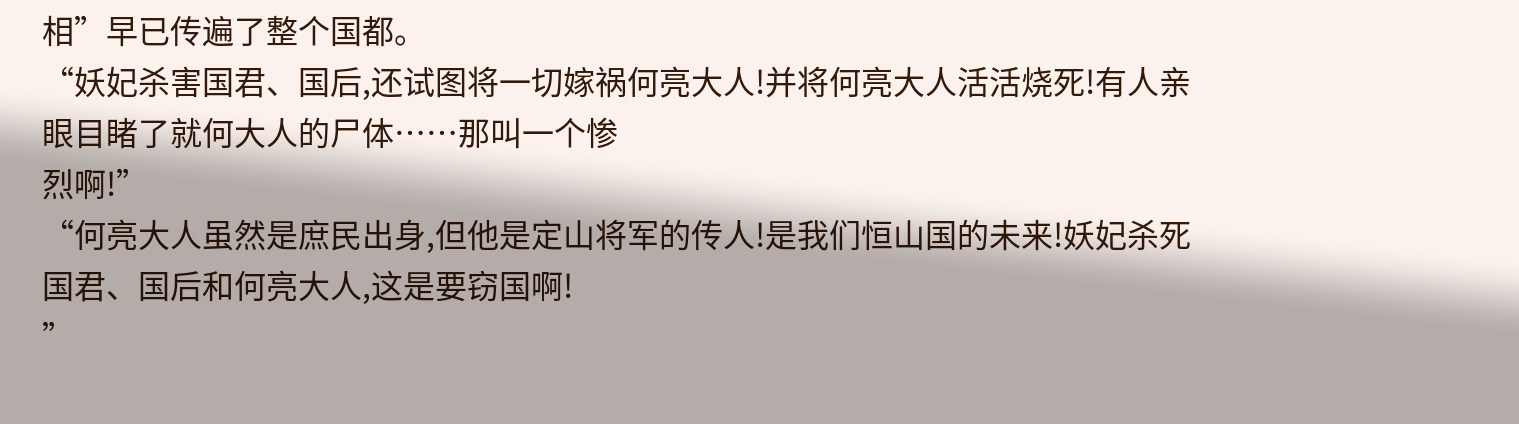相”早已传遍了整个国都。
“妖妃杀害国君、国后,还试图将一切嫁祸何亮大人!并将何亮大人活活烧死!有人亲眼目睹了就何大人的尸体……那叫一个惨
烈啊!”
“何亮大人虽然是庶民出身,但他是定山将军的传人!是我们恒山国的未来!妖妃杀死国君、国后和何亮大人,这是要窃国啊!
”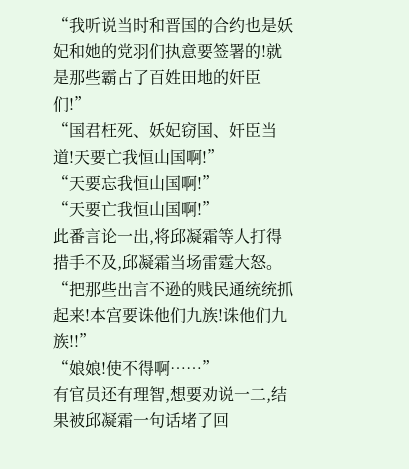“我听说当时和晋国的合约也是妖妃和她的党羽们执意要签署的!就是那些霸占了百姓田地的奸臣们!”
“国君枉死、妖妃窃国、奸臣当道!天要亡我恒山国啊!”
“天要忘我恒山国啊!”
“天要亡我恒山国啊!”
此番言论一出,将邱凝霜等人打得措手不及,邱凝霜当场雷霆大怒。
“把那些出言不逊的贱民通统统抓起来!本宫要诛他们九族!诛他们九族!!”
“娘娘!使不得啊……”
有官员还有理智,想要劝说一二,结果被邱凝霜一句话堵了回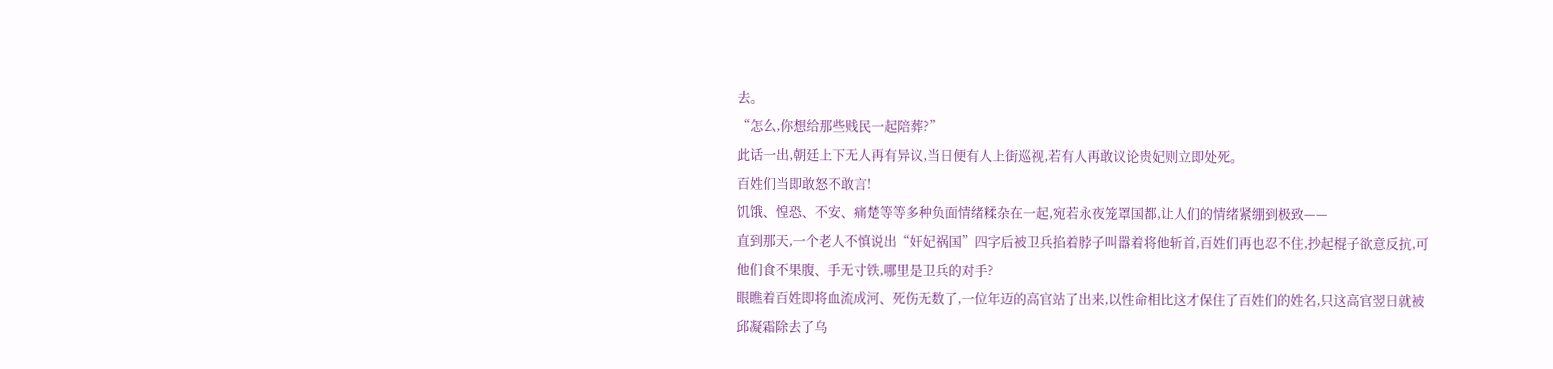去。
“怎么,你想给那些贱民一起陪葬?”
此话一出,朝廷上下无人再有异议,当日便有人上街巡视,若有人再敢议论贵妃则立即处死。
百姓们当即敢怒不敢言!
饥饿、惶恐、不安、痛楚等等多种负面情绪糅杂在一起,宛若永夜笼罩国都,让人们的情绪紧绷到极致——
直到那天,一个老人不慎说出“奸妃祸国”四字后被卫兵掐着脖子叫嚣着将他斩首,百姓们再也忍不住,抄起棍子欲意反抗,可
他们食不果腹、手无寸铁,哪里是卫兵的对手?
眼瞧着百姓即将血流成河、死伤无数了,一位年迈的高官站了出来,以性命相比这才保住了百姓们的姓名,只这高官翌日就被
邱凝霜除去了乌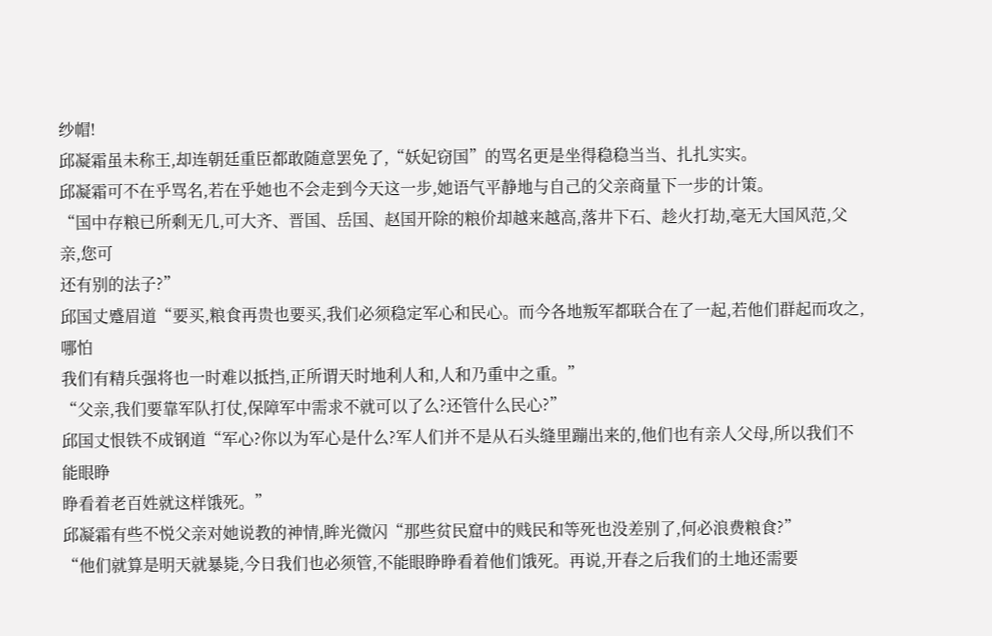纱帽!
邱凝霜虽未称王,却连朝廷重臣都敢随意罢免了,“妖妃窃国”的骂名更是坐得稳稳当当、扎扎实实。
邱凝霜可不在乎骂名,若在乎她也不会走到今天这一步,她语气平静地与自己的父亲商量下一步的计策。
“国中存粮已所剩无几,可大齐、晋国、岳国、赵国开除的粮价却越来越高,落井下石、趁火打劫,毫无大国风范,父亲,您可
还有别的法子?”
邱国丈蹙眉道“要买,粮食再贵也要买,我们必须稳定军心和民心。而今各地叛军都联合在了一起,若他们群起而攻之,哪怕
我们有精兵强将也一时难以抵挡,正所谓天时地利人和,人和乃重中之重。”
“父亲,我们要靠军队打仗,保障军中需求不就可以了么?还管什么民心?”
邱国丈恨铁不成钢道“军心?你以为军心是什么?军人们并不是从石头缝里蹦出来的,他们也有亲人父母,所以我们不能眼睁
睁看着老百姓就这样饿死。”
邱凝霜有些不悦父亲对她说教的神情,眸光微闪“那些贫民窟中的贱民和等死也没差别了,何必浪费粮食?”
“他们就算是明天就暴毙,今日我们也必须管,不能眼睁睁看着他们饿死。再说,开春之后我们的土地还需要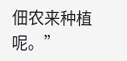佃农来种植呢。”